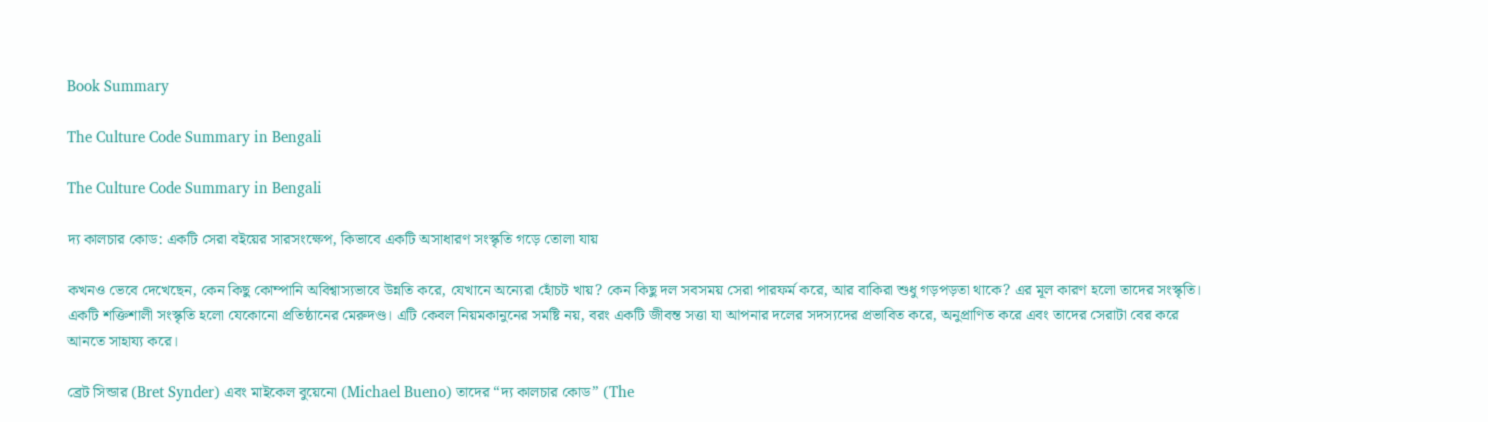Book Summary

The Culture Code Summary in Bengali

The Culture Code Summary in Bengali

দ্য কালচার কোড: একটি সেরা বইয়ের সারসংক্ষেপ, কিভাবে একটি অসাধারণ সংস্কৃতি গড়ে তোলা যায়

কখনও ভেবে দেখেছেন, কেন কিছু কোম্পানি অবিশ্বাস্যভাবে উন্নতি করে, যেখানে অন্যেরা হোঁচট খায়? কেন কিছু দল সবসময় সেরা পারফর্ম করে, আর বাকিরা শুধু গড়পড়তা থাকে? এর মূল কারণ হলো তাদের সংস্কৃতি। একটি শক্তিশালী সংস্কৃতি হলো যেকোনো প্রতিষ্ঠানের মেরুদণ্ড। এটি কেবল নিয়মকানুনের সমষ্টি নয়, বরং একটি জীবন্ত সত্তা যা আপনার দলের সদস্যদের প্রভাবিত করে, অনুপ্রাণিত করে এবং তাদের সেরাটা বের করে আনতে সাহায্য করে।

ব্রেট সিন্ডার (Bret Synder) এবং মাইকেল বুয়েনো (Michael Bueno) তাদের “দ্য কালচার কোড” (The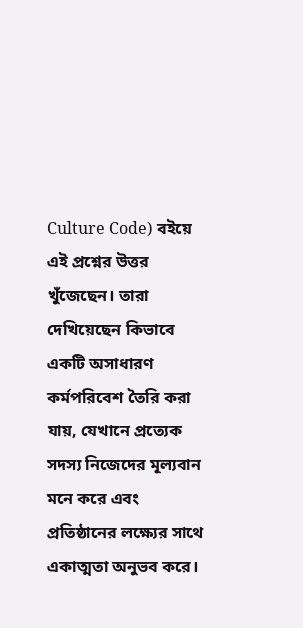Culture Code) বইয়ে এই প্রশ্নের উত্তর খুঁজেছেন। তারা দেখিয়েছেন কিভাবে একটি অসাধারণ কর্মপরিবেশ তৈরি করা যায়, যেখানে প্রত্যেক সদস্য নিজেদের মূল্যবান মনে করে এবং প্রতিষ্ঠানের লক্ষ্যের সাথে একাত্মতা অনুভব করে।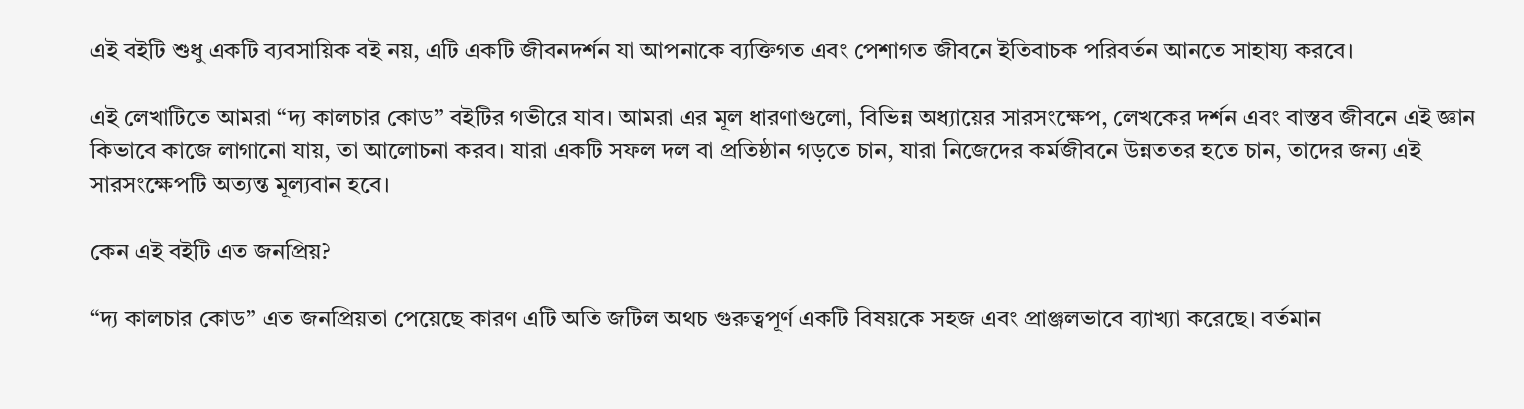এই বইটি শুধু একটি ব্যবসায়িক বই নয়, এটি একটি জীবনদর্শন যা আপনাকে ব্যক্তিগত এবং পেশাগত জীবনে ইতিবাচক পরিবর্তন আনতে সাহায্য করবে।

এই লেখাটিতে আমরা “দ্য কালচার কোড” বইটির গভীরে যাব। আমরা এর মূল ধারণাগুলো, বিভিন্ন অধ্যায়ের সারসংক্ষেপ, লেখকের দর্শন এবং বাস্তব জীবনে এই জ্ঞান কিভাবে কাজে লাগানো যায়, তা আলোচনা করব। যারা একটি সফল দল বা প্রতিষ্ঠান গড়তে চান, যারা নিজেদের কর্মজীবনে উন্নততর হতে চান, তাদের জন্য এই সারসংক্ষেপটি অত্যন্ত মূল্যবান হবে।

কেন এই বইটি এত জনপ্রিয়?

“দ্য কালচার কোড” এত জনপ্রিয়তা পেয়েছে কারণ এটি অতি জটিল অথচ গুরুত্বপূর্ণ একটি বিষয়কে সহজ এবং প্রাঞ্জলভাবে ব্যাখ্যা করেছে। বর্তমান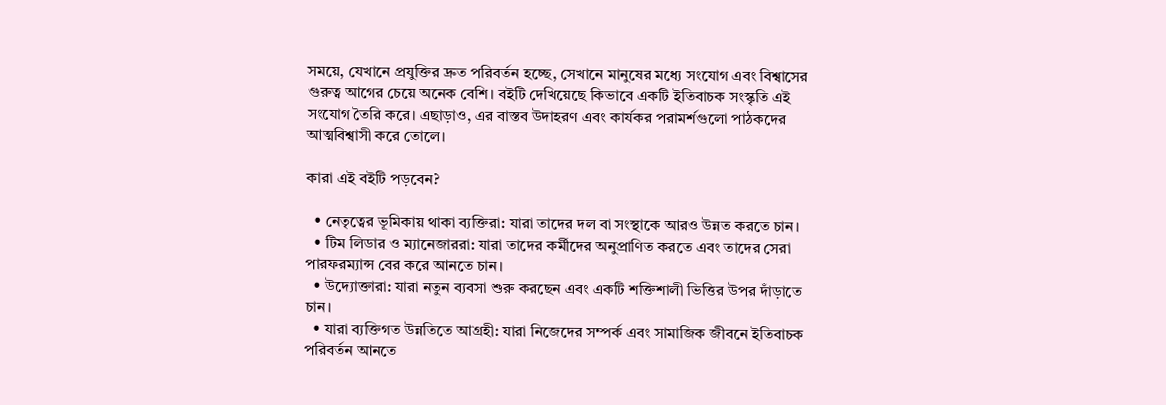সময়ে, যেখানে প্রযুক্তির দ্রুত পরিবর্তন হচ্ছে, সেখানে মানুষের মধ্যে সংযোগ এবং বিশ্বাসের গুরুত্ব আগের চেয়ে অনেক বেশি। বইটি দেখিয়েছে কিভাবে একটি ইতিবাচক সংস্কৃতি এই সংযোগ তৈরি করে। এছাড়াও, এর বাস্তব উদাহরণ এবং কার্যকর পরামর্শগুলো পাঠকদের আত্মবিশ্বাসী করে তোলে।

কারা এই বইটি পড়বেন?

  • নেতৃত্বের ভূমিকায় থাকা ব্যক্তিরা: যারা তাদের দল বা সংস্থাকে আরও উন্নত করতে চান।
  • টিম লিডার ও ম্যানেজাররা: যারা তাদের কর্মীদের অনুপ্রাণিত করতে এবং তাদের সেরা পারফরম্যান্স বের করে আনতে চান।
  • উদ্যোক্তারা: যারা নতুন ব্যবসা শুরু করছেন এবং একটি শক্তিশালী ভিত্তির উপর দাঁড়াতে চান।
  • যারা ব্যক্তিগত উন্নতিতে আগ্রহী: যারা নিজেদের সম্পর্ক এবং সামাজিক জীবনে ইতিবাচক পরিবর্তন আনতে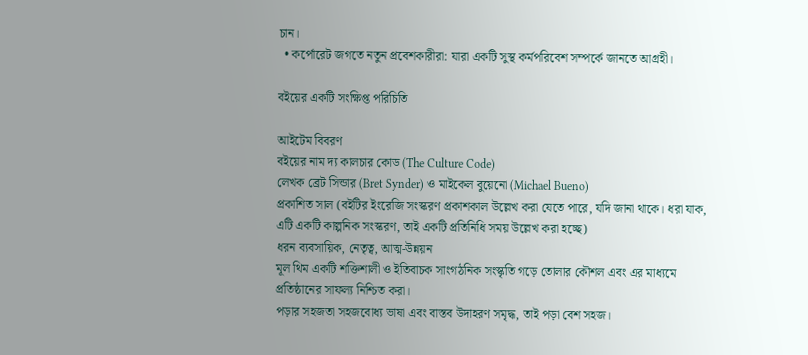চান।
  • কর্পোরেট জগতে নতুন প্রবেশকারীরা: যারা একটি সুস্থ কর্মপরিবেশ সম্পর্কে জানতে আগ্রহী।

বইয়ের একটি সংক্ষিপ্ত পরিচিতি

আইটেম বিবরণ
বইয়ের নাম দ্য কালচার কোড (The Culture Code)
লেখক ব্রেট সিন্ডার (Bret Synder) ও মাইকেল বুয়েনো (Michael Bueno)
প্রকাশিত সাল (বইটির ইংরেজি সংস্করণ প্রকাশকাল উল্লেখ করা যেতে পারে, যদি জানা থাকে। ধরা যাক, এটি একটি কাল্পনিক সংস্করণ, তাই একটি প্রতিনিধি সময় উল্লেখ করা হচ্ছে)
ধরন ব্যবসায়িক, নেতৃত্ব, আত্ম-উন্নয়ন
মূল থিম একটি শক্তিশালী ও ইতিবাচক সাংগঠনিক সংস্কৃতি গড়ে তোলার কৌশল এবং এর মাধ্যমে প্রতিষ্ঠানের সাফল্য নিশ্চিত করা।
পড়ার সহজতা সহজবোধ্য ভাষা এবং বাস্তব উদাহরণ সমৃদ্ধ, তাই পড়া বেশ সহজ।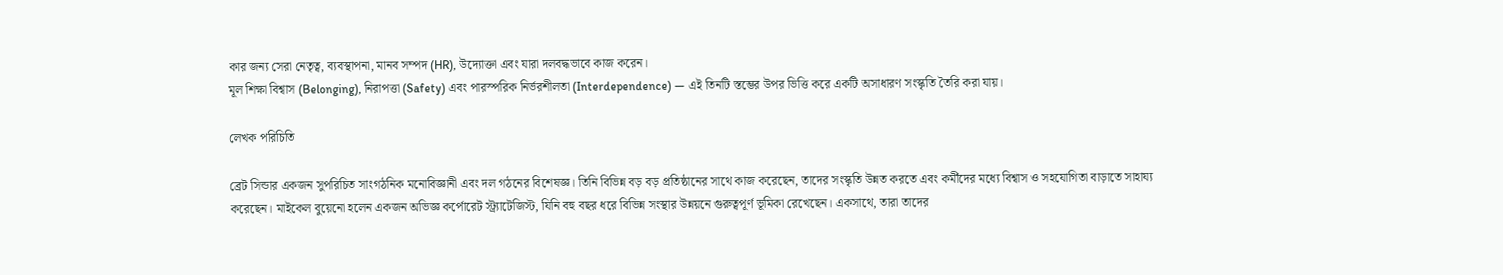কার জন্য সেরা নেতৃত্ব, ব্যবস্থাপনা, মানব সম্পদ (HR), উদ্যোক্তা এবং যারা দলবদ্ধভাবে কাজ করেন।
মূল শিক্ষা বিশ্বাস (Belonging), নিরাপত্তা (Safety) এবং পারস্পরিক নির্ভরশীলতা (Interdependence) — এই তিনটি স্তম্ভের উপর ভিত্তি করে একটি অসাধারণ সংস্কৃতি তৈরি করা যায়।

লেখক পরিচিতি

ব্রেট সিন্ডার একজন সুপরিচিত সাংগঠনিক মনোবিজ্ঞানী এবং দল গঠনের বিশেষজ্ঞ। তিনি বিভিন্ন বড় বড় প্রতিষ্ঠানের সাথে কাজ করেছেন, তাদের সংস্কৃতি উন্নত করতে এবং কর্মীদের মধ্যে বিশ্বাস ও সহযোগিতা বাড়াতে সাহায্য করেছেন। মাইকেল বুয়েনো হলেন একজন অভিজ্ঞ কর্পোরেট স্ট্র্যাটেজিস্ট, যিনি বহু বছর ধরে বিভিন্ন সংস্থার উন্নয়নে গুরুত্বপূর্ণ ভূমিকা রেখেছেন। একসাথে, তারা তাদের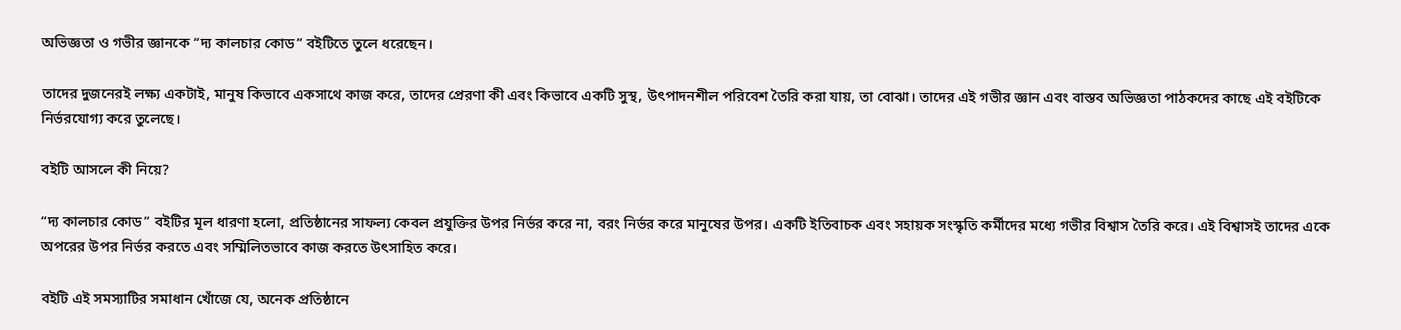অভিজ্ঞতা ও গভীর জ্ঞানকে “দ্য কালচার কোড” বইটিতে তুলে ধরেছেন।

তাদের দুজনেরই লক্ষ্য একটাই, মানুষ কিভাবে একসাথে কাজ করে, তাদের প্রেরণা কী এবং কিভাবে একটি সুস্থ, উৎপাদনশীল পরিবেশ তৈরি করা যায়, তা বোঝা। তাদের এই গভীর জ্ঞান এবং বাস্তব অভিজ্ঞতা পাঠকদের কাছে এই বইটিকে নির্ভরযোগ্য করে তুলেছে।

বইটি আসলে কী নিয়ে?

“দ্য কালচার কোড” বইটির মূল ধারণা হলো, প্রতিষ্ঠানের সাফল্য কেবল প্রযুক্তির উপর নির্ভর করে না, বরং নির্ভর করে মানুষের উপর। একটি ইতিবাচক এবং সহায়ক সংস্কৃতি কর্মীদের মধ্যে গভীর বিশ্বাস তৈরি করে। এই বিশ্বাসই তাদের একে অপরের উপর নির্ভর করতে এবং সম্মিলিতভাবে কাজ করতে উৎসাহিত করে।

বইটি এই সমস্যাটির সমাধান খোঁজে যে, অনেক প্রতিষ্ঠানে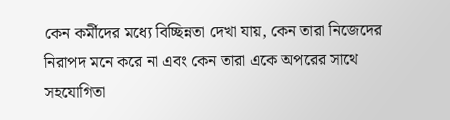কেন কর্মীদের মধ্যে বিচ্ছিন্নতা দেখা যায়, কেন তারা নিজেদের নিরাপদ মনে করে না এবং কেন তারা একে অপরের সাথে সহযোগিতা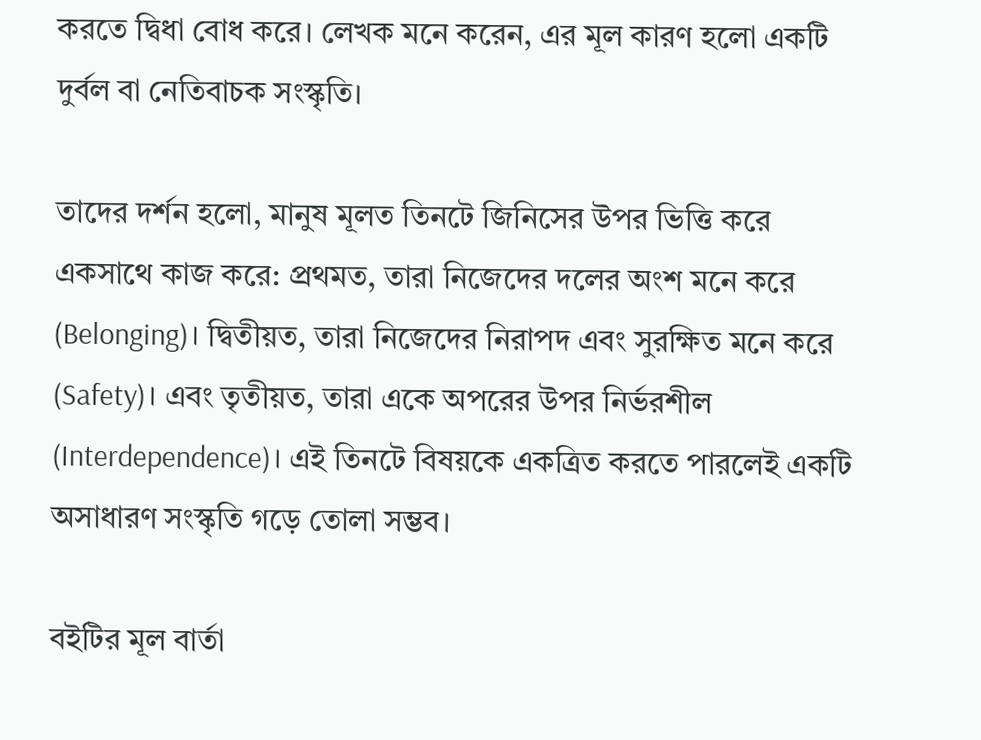করতে দ্বিধা বোধ করে। লেখক মনে করেন, এর মূল কারণ হলো একটি দুর্বল বা নেতিবাচক সংস্কৃতি।

তাদের দর্শন হলো, মানুষ মূলত তিনটে জিনিসের উপর ভিত্তি করে একসাথে কাজ করে: প্রথমত, তারা নিজেদের দলের অংশ মনে করে (Belonging)। দ্বিতীয়ত, তারা নিজেদের নিরাপদ এবং সুরক্ষিত মনে করে (Safety)। এবং তৃতীয়ত, তারা একে অপরের উপর নির্ভরশীল (Interdependence)। এই তিনটে বিষয়কে একত্রিত করতে পারলেই একটি অসাধারণ সংস্কৃতি গড়ে তোলা সম্ভব।

বইটির মূল বার্তা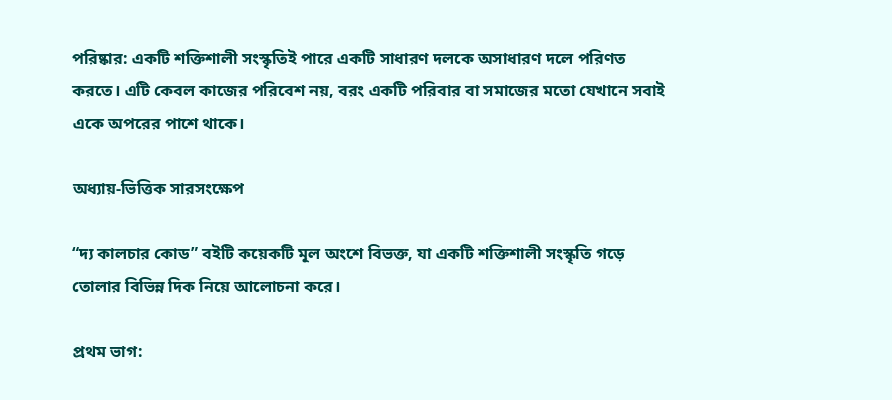পরিষ্কার: একটি শক্তিশালী সংস্কৃতিই পারে একটি সাধারণ দলকে অসাধারণ দলে পরিণত করতে। এটি কেবল কাজের পরিবেশ নয়, বরং একটি পরিবার বা সমাজের মতো যেখানে সবাই একে অপরের পাশে থাকে।

অধ্যায়-ভিত্তিক সারসংক্ষেপ

“দ্য কালচার কোড” বইটি কয়েকটি মূল অংশে বিভক্ত, যা একটি শক্তিশালী সংস্কৃতি গড়ে তোলার বিভিন্ন দিক নিয়ে আলোচনা করে।

প্রথম ভাগ: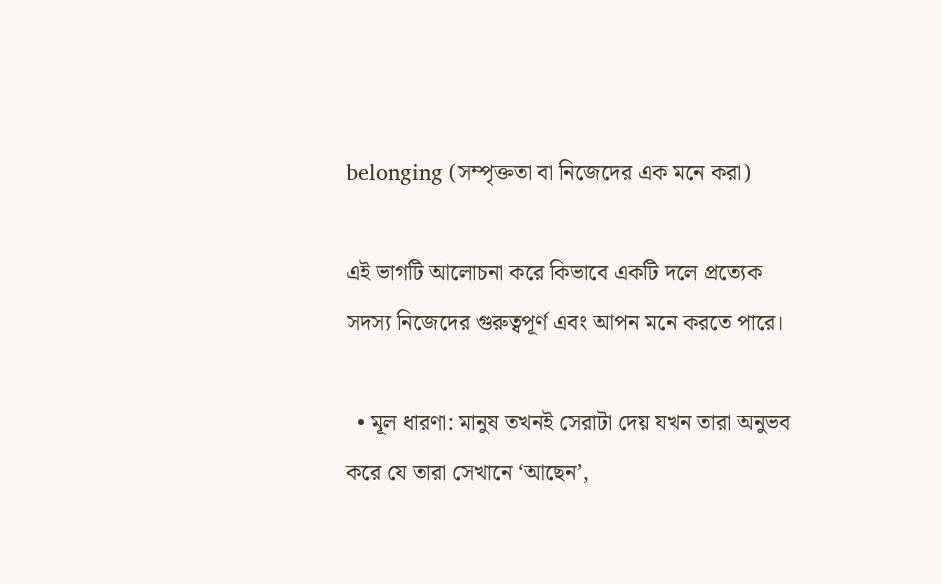belonging (সম্পৃক্ততা বা নিজেদের এক মনে করা)

এই ভাগটি আলোচনা করে কিভাবে একটি দলে প্রত্যেক সদস্য নিজেদের গুরুত্বপূর্ণ এবং আপন মনে করতে পারে।

  • মূল ধারণা: মানুষ তখনই সেরাটা দেয় যখন তারা অনুভব করে যে তারা সেখানে ‘আছেন’,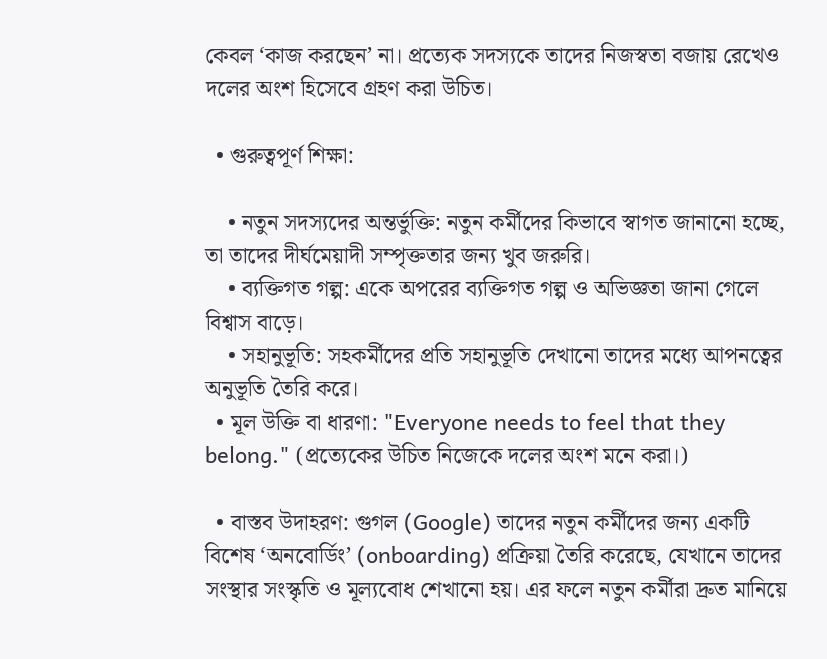কেবল ‘কাজ করছেন’ না। প্রত্যেক সদস্যকে তাদের নিজস্বতা বজায় রেখেও দলের অংশ হিসেবে গ্রহণ করা উচিত।

  • গুরুত্বপূর্ণ শিক্ষা:

    • নতুন সদস্যদের অন্তর্ভুক্তি: নতুন কর্মীদের কিভাবে স্বাগত জানানো হচ্ছে, তা তাদের দীর্ঘমেয়াদী সম্পৃক্ততার জন্য খুব জরুরি।
    • ব্যক্তিগত গল্প: একে অপরের ব্যক্তিগত গল্প ও অভিজ্ঞতা জানা গেলে বিশ্বাস বাড়ে।
    • সহানুভূতি: সহকর্মীদের প্রতি সহানুভূতি দেখানো তাদের মধ্যে আপনত্বের অনুভূতি তৈরি করে।
  • মূল উক্তি বা ধারণা: "Everyone needs to feel that they belong." (প্রত্যেকের উচিত নিজেকে দলের অংশ মনে করা।)

  • বাস্তব উদাহরণ: গুগল (Google) তাদের নতুন কর্মীদের জন্য একটি বিশেষ ‘অনবোর্ডিং’ (onboarding) প্রক্রিয়া তৈরি করেছে, যেখানে তাদের সংস্থার সংস্কৃতি ও মূল্যবোধ শেখানো হয়। এর ফলে নতুন কর্মীরা দ্রুত মানিয়ে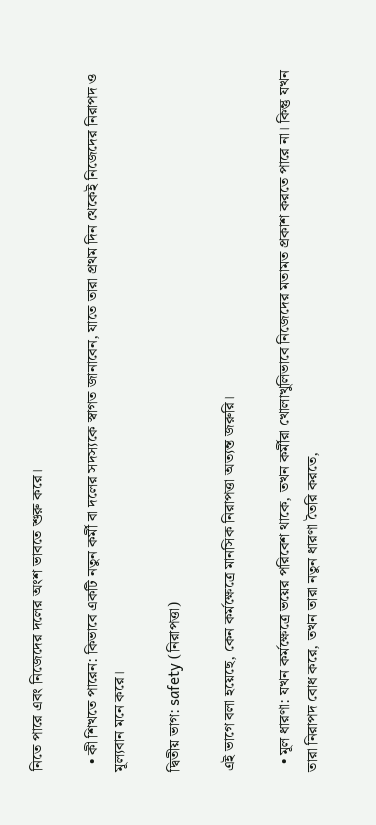নিতে পারে এবং নিজেদের দলের অংশ ভাবতে শুরু করে।

  • কী শিখতে পারেন: কিভাবে একটি নতুন কর্মী বা দলের সদস্যকে স্বাগত জানাবেন, যাতে তারা প্রথম দিন থেকেই নিজেদের নিরাপদ ও মূল্যবান মনে করে।

দ্বিতীয় ভাগ: safety (নিরাপত্তা)

এই ভাগে বলা হয়েছে, কেন কর্মক্ষেত্রে মানসিক নিরাপত্তা অত্যন্ত জরুরি।

  • মূল ধারণা: যখন কর্মক্ষেত্রে ভয়ের পরিবেশ থাকে, তখন কর্মীরা খোলাখুলিভাবে নিজেদের মতামত প্রকাশ করতে পারে না। কিন্তু যখন তারা নিরাপদ বোধ করে, তখন তারা নতুন ধারণা তৈরি করতে,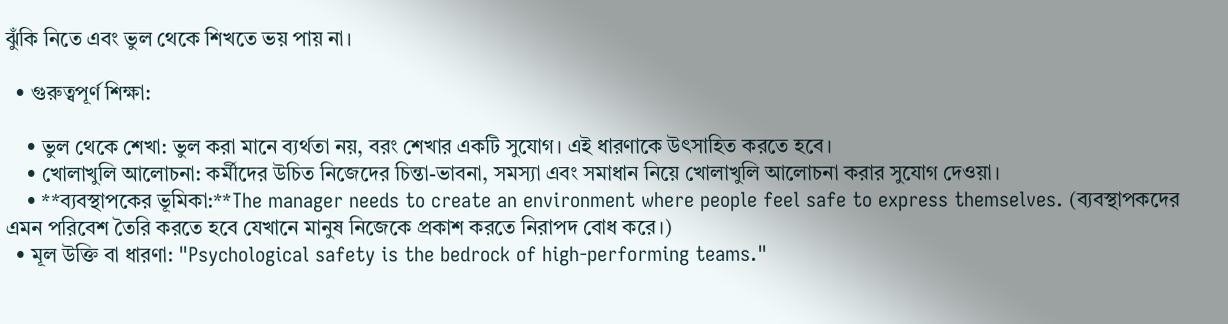ঝুঁকি নিতে এবং ভুল থেকে শিখতে ভয় পায় না।

  • গুরুত্বপূর্ণ শিক্ষা:

    • ভুল থেকে শেখা: ভুল করা মানে ব্যর্থতা নয়, বরং শেখার একটি সুযোগ। এই ধারণাকে উৎসাহিত করতে হবে।
    • খোলাখুলি আলোচনা: কর্মীদের উচিত নিজেদের চিন্তা-ভাবনা, সমস্যা এবং সমাধান নিয়ে খোলাখুলি আলোচনা করার সুযোগ দেওয়া।
    • **ব্যবস্থাপকের ভূমিকা:**The manager needs to create an environment where people feel safe to express themselves. (ব্যবস্থাপকদের এমন পরিবেশ তৈরি করতে হবে যেখানে মানুষ নিজেকে প্রকাশ করতে নিরাপদ বোধ করে।)
  • মূল উক্তি বা ধারণা: "Psychological safety is the bedrock of high-performing teams."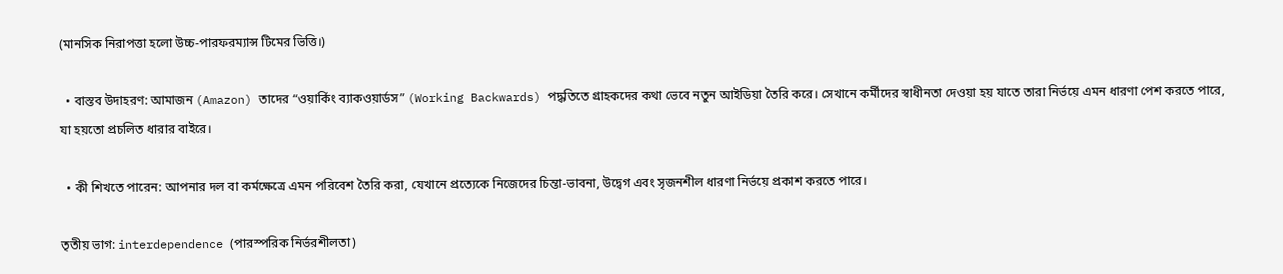(মানসিক নিরাপত্তা হলো উচ্চ-পারফরম্যান্স টিমের ভিত্তি।)

  • বাস্তব উদাহরণ: আমাজন (Amazon) তাদের “ওয়ার্কিং ব্যাকওয়ার্ডস” (Working Backwards) পদ্ধতিতে গ্রাহকদের কথা ভেবে নতুন আইডিয়া তৈরি করে। সেখানে কর্মীদের স্বাধীনতা দেওয়া হয় যাতে তারা নির্ভয়ে এমন ধারণা পেশ করতে পারে, যা হয়তো প্রচলিত ধারার বাইরে।

  • কী শিখতে পারেন: আপনার দল বা কর্মক্ষেত্রে এমন পরিবেশ তৈরি করা, যেখানে প্রত্যেকে নিজেদের চিন্তা-ভাবনা, উদ্বেগ এবং সৃজনশীল ধারণা নির্ভয়ে প্রকাশ করতে পারে।

তৃতীয় ভাগ: interdependence (পারস্পরিক নির্ভরশীলতা)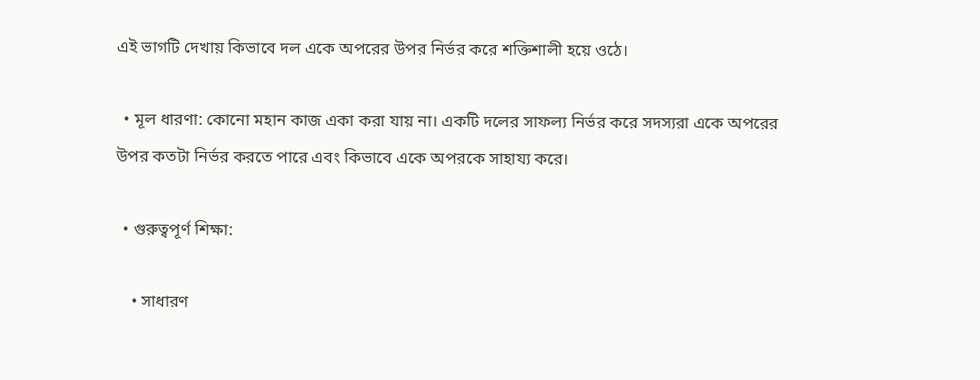এই ভাগটি দেখায় কিভাবে দল একে অপরের উপর নির্ভর করে শক্তিশালী হয়ে ওঠে।

  • মূল ধারণা: কোনো মহান কাজ একা করা যায় না। একটি দলের সাফল্য নির্ভর করে সদস্যরা একে অপরের উপর কতটা নির্ভর করতে পারে এবং কিভাবে একে অপরকে সাহায্য করে।

  • গুরুত্বপূর্ণ শিক্ষা:

    • সাধারণ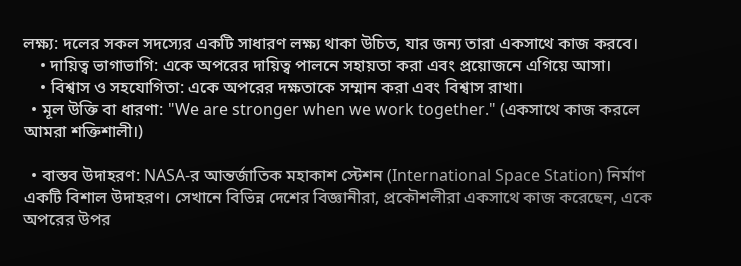লক্ষ্য: দলের সকল সদস্যের একটি সাধারণ লক্ষ্য থাকা উচিত, যার জন্য তারা একসাথে কাজ করবে।
    • দায়িত্ব ভাগাভাগি: একে অপরের দায়িত্ব পালনে সহায়তা করা এবং প্রয়োজনে এগিয়ে আসা।
    • বিশ্বাস ও সহযোগিতা: একে অপরের দক্ষতাকে সম্মান করা এবং বিশ্বাস রাখা।
  • মূল উক্তি বা ধারণা: "We are stronger when we work together." (একসাথে কাজ করলে আমরা শক্তিশালী।)

  • বাস্তব উদাহরণ: NASA-র আন্তর্জাতিক মহাকাশ স্টেশন (International Space Station) নির্মাণ একটি বিশাল উদাহরণ। সেখানে বিভিন্ন দেশের বিজ্ঞানীরা, প্রকৌশলীরা একসাথে কাজ করেছেন, একে অপরের উপর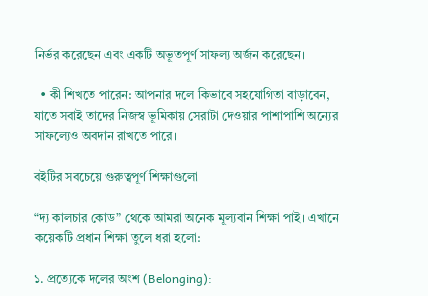নির্ভর করেছেন এবং একটি অভূতপূর্ণ সাফল্য অর্জন করেছেন।

  • কী শিখতে পারেন: আপনার দলে কিভাবে সহযোগিতা বাড়াবেন, যাতে সবাই তাদের নিজস্ব ভূমিকায় সেরাটা দেওয়ার পাশাপাশি অন্যের সাফল্যেও অবদান রাখতে পারে।

বইটির সবচেয়ে গুরুত্বপূর্ণ শিক্ষাগুলো

“দ্য কালচার কোড” থেকে আমরা অনেক মূল্যবান শিক্ষা পাই। এখানে কয়েকটি প্রধান শিক্ষা তুলে ধরা হলো:

১. প্রত্যেকে দলের অংশ (Belonging):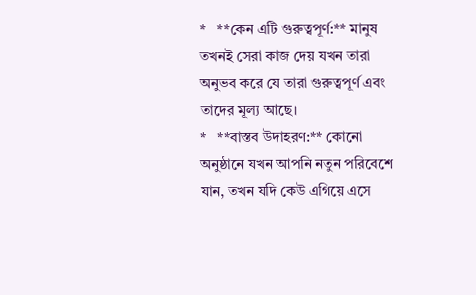*   **কেন এটি গুরুত্বপূর্ণ:** মানুষ তখনই সেরা কাজ দেয় যখন তারা অনুভব করে যে তারা গুরুত্বপূর্ণ এবং তাদের মূল্য আছে।
*   **বাস্তব উদাহরণ:** কোনো অনুষ্ঠানে যখন আপনি নতুন পরিবেশে যান, তখন যদি কেউ এগিয়ে এসে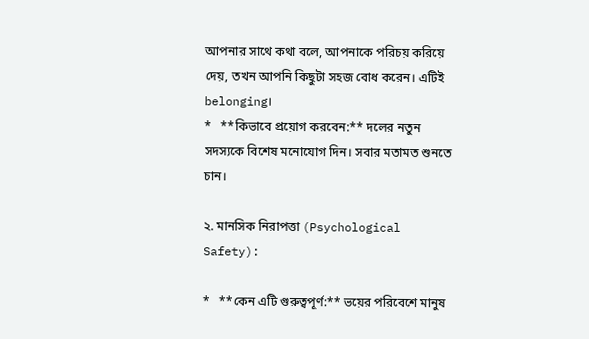আপনার সাথে কথা বলে, আপনাকে পরিচয় করিয়ে দেয়, তখন আপনি কিছুটা সহজ বোধ করেন। এটিই belonging।
*   **কিভাবে প্রয়োগ করবেন:** দলের নতুন সদস্যকে বিশেষ মনোযোগ দিন। সবার মতামত শুনতে চান।

২. মানসিক নিরাপত্তা (Psychological Safety):

*   **কেন এটি গুরুত্বপূর্ণ:** ভয়ের পরিবেশে মানুষ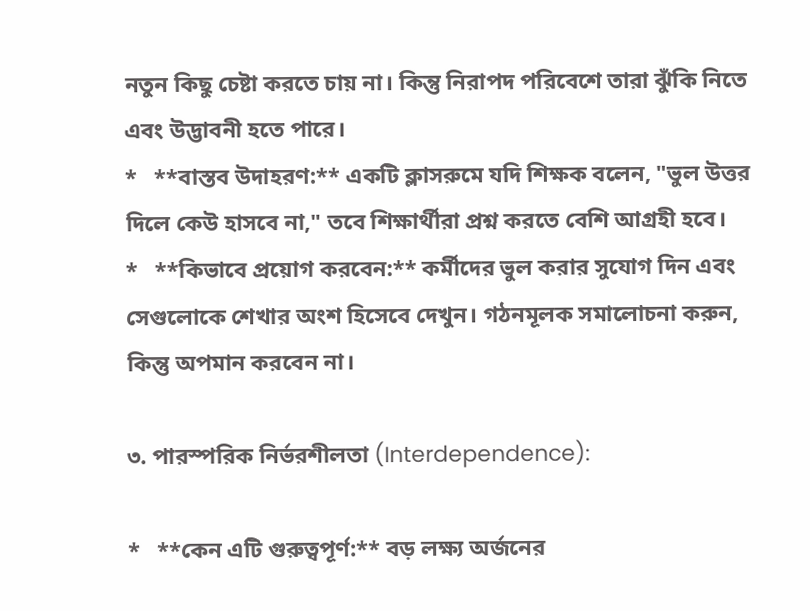নতুন কিছু চেষ্টা করতে চায় না। কিন্তু নিরাপদ পরিবেশে তারা ঝুঁকি নিতে এবং উদ্ভাবনী হতে পারে।
*   **বাস্তব উদাহরণ:** একটি ক্লাসরুমে যদি শিক্ষক বলেন, "ভুল উত্তর দিলে কেউ হাসবে না," তবে শিক্ষার্থীরা প্রশ্ন করতে বেশি আগ্রহী হবে।
*   **কিভাবে প্রয়োগ করবেন:** কর্মীদের ভুল করার সুযোগ দিন এবং সেগুলোকে শেখার অংশ হিসেবে দেখুন। গঠনমূলক সমালোচনা করুন, কিন্তু অপমান করবেন না।

৩. পারস্পরিক নির্ভরশীলতা (Interdependence):

*   **কেন এটি গুরুত্বপূর্ণ:** বড় লক্ষ্য অর্জনের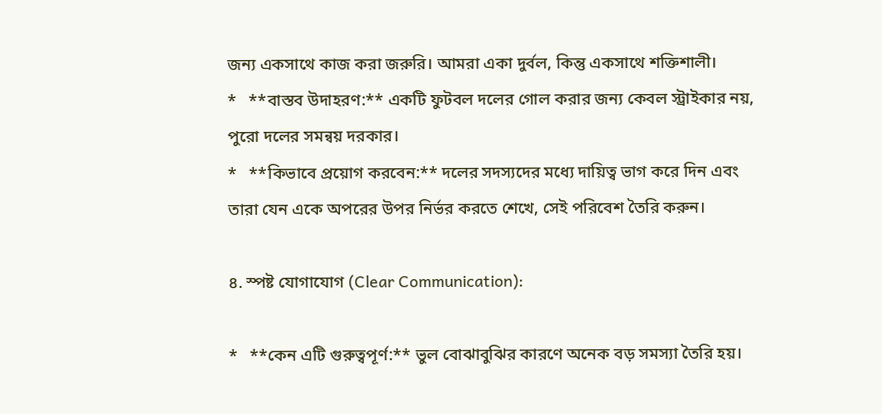জন্য একসাথে কাজ করা জরুরি। আমরা একা দুর্বল, কিন্তু একসাথে শক্তিশালী।
*   **বাস্তব উদাহরণ:** একটি ফুটবল দলের গোল করার জন্য কেবল স্ট্রাইকার নয়, পুরো দলের সমন্বয় দরকার।
*   **কিভাবে প্রয়োগ করবেন:** দলের সদস্যদের মধ্যে দায়িত্ব ভাগ করে দিন এবং তারা যেন একে অপরের উপর নির্ভর করতে শেখে, সেই পরিবেশ তৈরি করুন।

৪. স্পষ্ট যোগাযোগ (Clear Communication):

*   **কেন এটি গুরুত্বপূর্ণ:** ভুল বোঝাবুঝির কারণে অনেক বড় সমস্যা তৈরি হয়।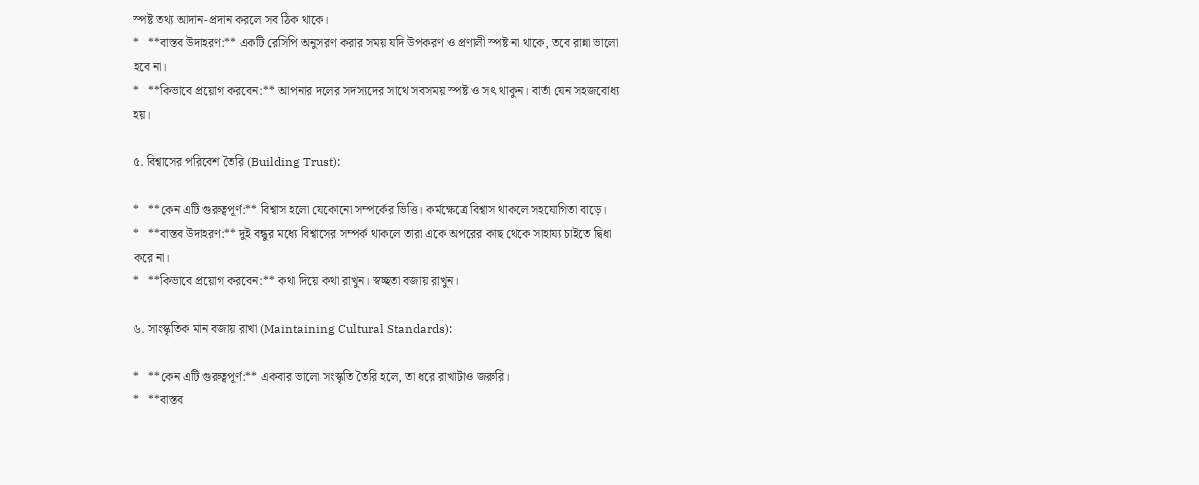স্পষ্ট তথ্য আদান-প্রদান করলে সব ঠিক থাকে।
*   **বাস্তব উদাহরণ:** একটি রেসিপি অনুসরণ করার সময় যদি উপকরণ ও প্রণালী স্পষ্ট না থাকে, তবে রান্না ভালো হবে না।
*   **কিভাবে প্রয়োগ করবেন:** আপনার দলের সদস্যদের সাথে সবসময় স্পষ্ট ও সৎ থাকুন। বার্তা যেন সহজবোধ্য হয়।

৫. বিশ্বাসের পরিবেশ তৈরি (Building Trust):

*   **কেন এটি গুরুত্বপূর্ণ:** বিশ্বাস হলো যেকোনো সম্পর্কের ভিত্তি। কর্মক্ষেত্রে বিশ্বাস থাকলে সহযোগিতা বাড়ে।
*   **বাস্তব উদাহরণ:** দুই বন্ধুর মধ্যে বিশ্বাসের সম্পর্ক থাকলে তারা একে অপরের কাছ থেকে সাহায্য চাইতে দ্বিধা করে না।
*   **কিভাবে প্রয়োগ করবেন:** কথা দিয়ে কথা রাখুন। স্বচ্ছতা বজায় রাখুন।

৬. সাংস্কৃতিক মান বজায় রাখা (Maintaining Cultural Standards):

*   **কেন এটি গুরুত্বপূর্ণ:** একবার ভালো সংস্কৃতি তৈরি হলে, তা ধরে রাখাটাও জরুরি।
*   **বাস্তব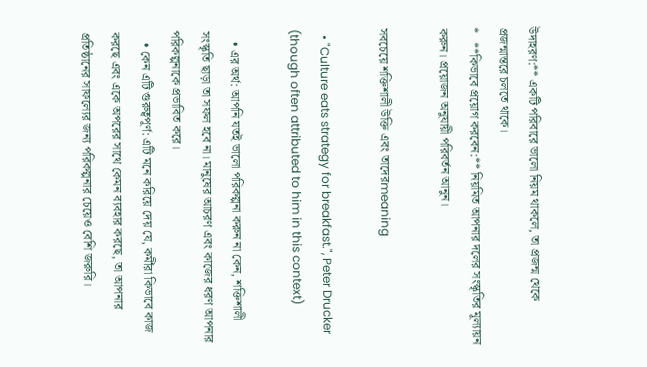উদাহরণ:** একটি পরিবারে ভালো নিয়ম থাকলে, তা প্রজন্ম থেকে প্রজন্মান্তরে চলতে থাকে।
*   **কিভাবে প্রয়োগ করবেন:** নিয়মিত আপনার দলের সংস্কৃতির মূল্যায়ন করুন। প্রয়োজন অনুযায়ী পরিবর্তন আনুন।

সবচেয়ে শক্তিশালী উক্তি এবং তাদেরmeaning

  • "Culture eats strategy for breakfast.", Peter Drucker (though often attributed to him in this context)

    • এর অর্থ: আপনি যতই ভালো পরিকল্পনা করুন না কেন, শক্তিশালী সংস্কৃতি ছাড়া তা সফল হবে না। মানুষের আচরণ এবং কাজের ধরণ আপনার পরিকল্পনাকে প্রভাবিত করে।
    • কেন এটি গুরুত্বপূর্ণ: এটি মনে করিয়ে দেয় যে, কর্মীরা কিভাবে কাজ করছে এবং একে অপরের সাথে কেমন ব্যবহার করছে, তা আপনার প্রতিষ্ঠানের সাফল্যের জন্য পরিকল্পনার চেয়েও বেশি জরুরি।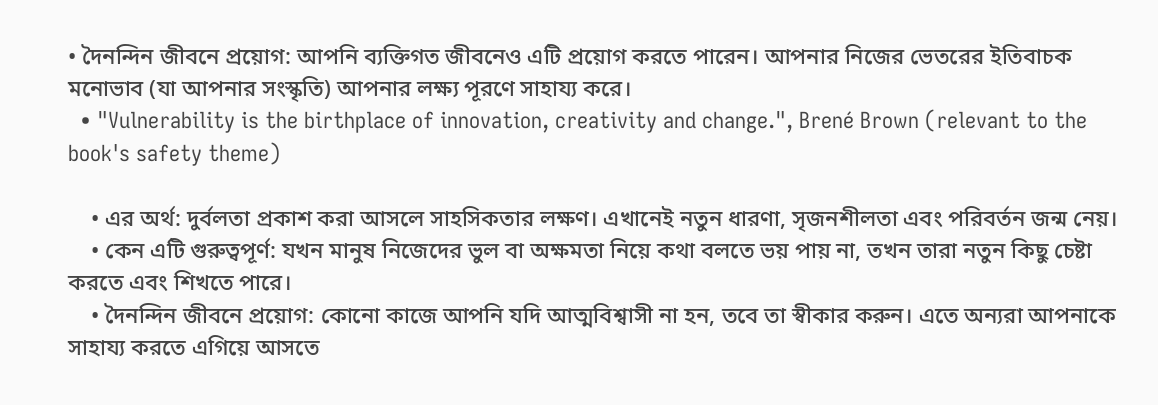• দৈনন্দিন জীবনে প্রয়োগ: আপনি ব্যক্তিগত জীবনেও এটি প্রয়োগ করতে পারেন। আপনার নিজের ভেতরের ইতিবাচক মনোভাব (যা আপনার সংস্কৃতি) আপনার লক্ষ্য পূরণে সাহায্য করে।
  • "Vulnerability is the birthplace of innovation, creativity and change.", Brené Brown (relevant to the book's safety theme)

    • এর অর্থ: দুর্বলতা প্রকাশ করা আসলে সাহসিকতার লক্ষণ। এখানেই নতুন ধারণা, সৃজনশীলতা এবং পরিবর্তন জন্ম নেয়।
    • কেন এটি গুরুত্বপূর্ণ: যখন মানুষ নিজেদের ভুল বা অক্ষমতা নিয়ে কথা বলতে ভয় পায় না, তখন তারা নতুন কিছু চেষ্টা করতে এবং শিখতে পারে।
    • দৈনন্দিন জীবনে প্রয়োগ: কোনো কাজে আপনি যদি আত্মবিশ্বাসী না হন, তবে তা স্বীকার করুন। এতে অন্যরা আপনাকে সাহায্য করতে এগিয়ে আসতে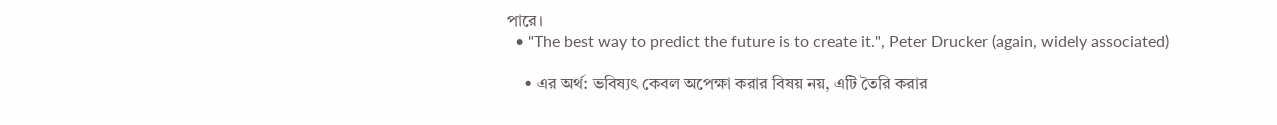পারে।
  • "The best way to predict the future is to create it.", Peter Drucker (again, widely associated)

    • এর অর্থ: ভবিষ্যৎ কেবল অপেক্ষা করার বিষয় নয়, এটি তৈরি করার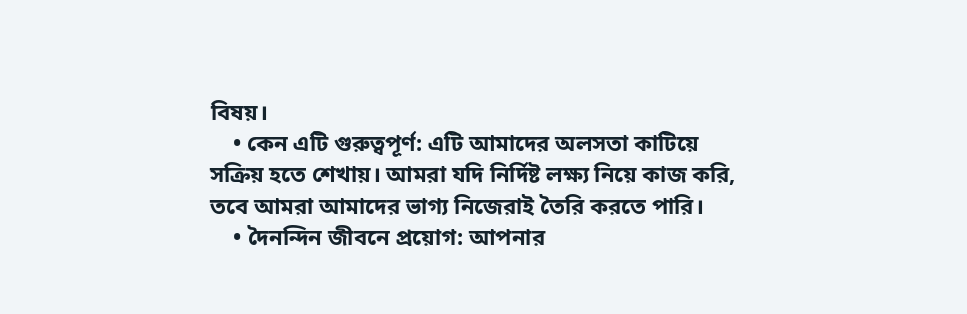বিষয়।
    • কেন এটি গুরুত্বপূর্ণ: এটি আমাদের অলসতা কাটিয়ে সক্রিয় হতে শেখায়। আমরা যদি নির্দিষ্ট লক্ষ্য নিয়ে কাজ করি, তবে আমরা আমাদের ভাগ্য নিজেরাই তৈরি করতে পারি।
    • দৈনন্দিন জীবনে প্রয়োগ: আপনার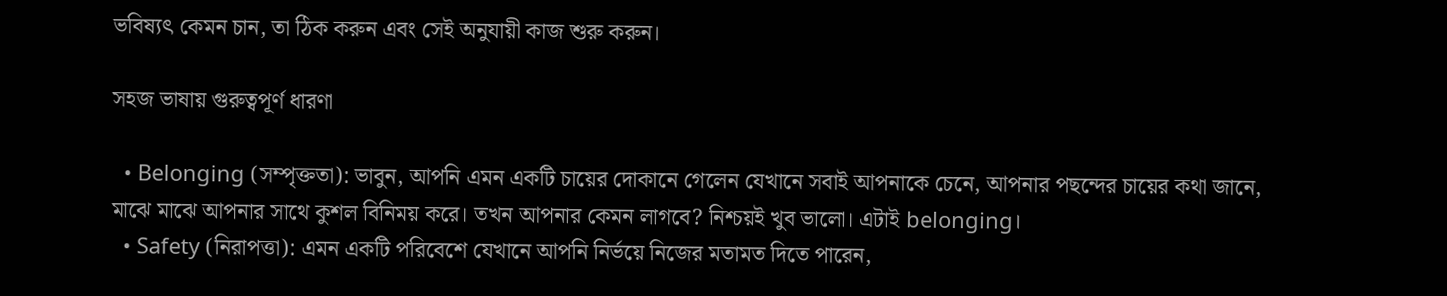ভবিষ্যৎ কেমন চান, তা ঠিক করুন এবং সেই অনুযায়ী কাজ শুরু করুন।

সহজ ভাষায় গুরুত্বপূর্ণ ধারণা

  • Belonging (সম্পৃক্ততা): ভাবুন, আপনি এমন একটি চায়ের দোকানে গেলেন যেখানে সবাই আপনাকে চেনে, আপনার পছন্দের চায়ের কথা জানে, মাঝে মাঝে আপনার সাথে কুশল বিনিময় করে। তখন আপনার কেমন লাগবে? নিশ্চয়ই খুব ভালো। এটাই belonging।
  • Safety (নিরাপত্তা): এমন একটি পরিবেশে যেখানে আপনি নির্ভয়ে নিজের মতামত দিতে পারেন,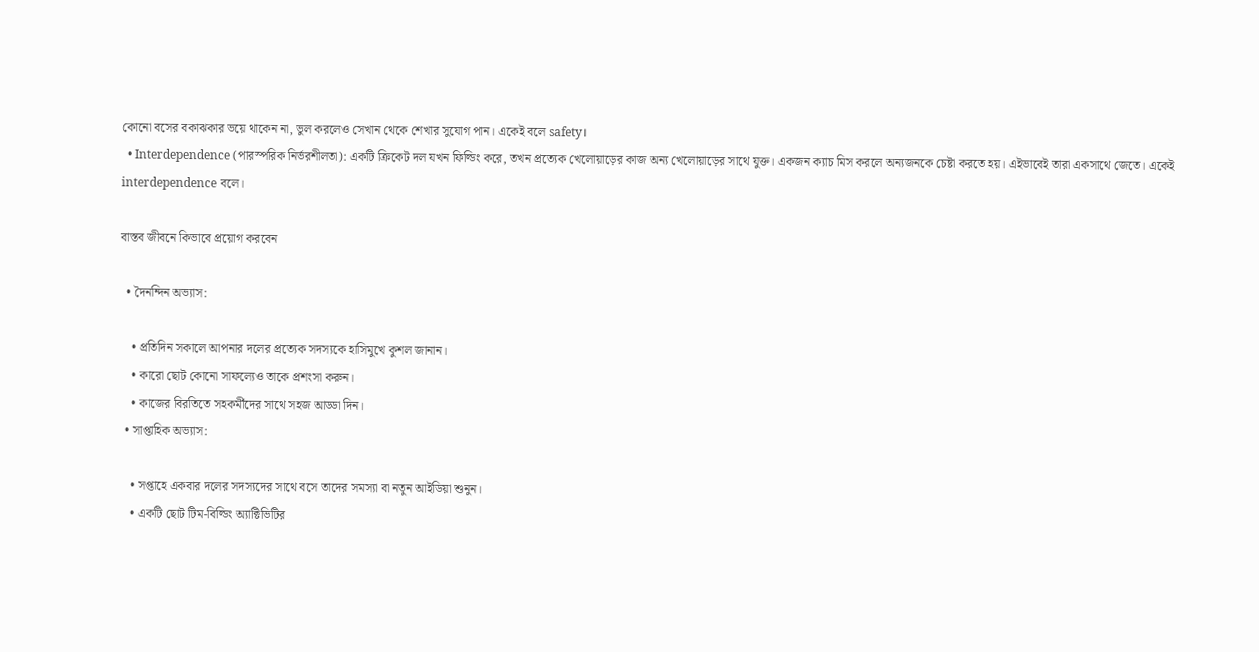কোনো বসের বকাঝকার ভয়ে থাকেন না, ভুল করলেও সেখান থেকে শেখার সুযোগ পান। একেই বলে safety।
  • Interdependence (পারস্পরিক নির্ভরশীলতা): একটি ক্রিকেট দল যখন ফিল্ডিং করে, তখন প্রত্যেক খেলোয়াড়ের কাজ অন্য খেলোয়াড়ের সাথে যুক্ত। একজন ক্যাচ মিস করলে অন্যজনকে চেষ্টা করতে হয়। এইভাবেই তারা একসাথে জেতে। একেই interdependence বলে।

বাস্তব জীবনে কিভাবে প্রয়োগ করবেন

  • দৈনন্দিন অভ্যাস:

    • প্রতিদিন সকালে আপনার দলের প্রত্যেক সদস্যকে হাসিমুখে কুশল জানান।
    • কারো ছোট কোনো সাফল্যেও তাকে প্রশংসা করুন।
    • কাজের বিরতিতে সহকর্মীদের সাথে সহজ আড্ডা দিন।
  • সাপ্তাহিক অভ্যাস:

    • সপ্তাহে একবার দলের সদস্যদের সাথে বসে তাদের সমস্যা বা নতুন আইডিয়া শুনুন।
    • একটি ছোট টিম-বিল্ডিং অ্যাক্টিভিটির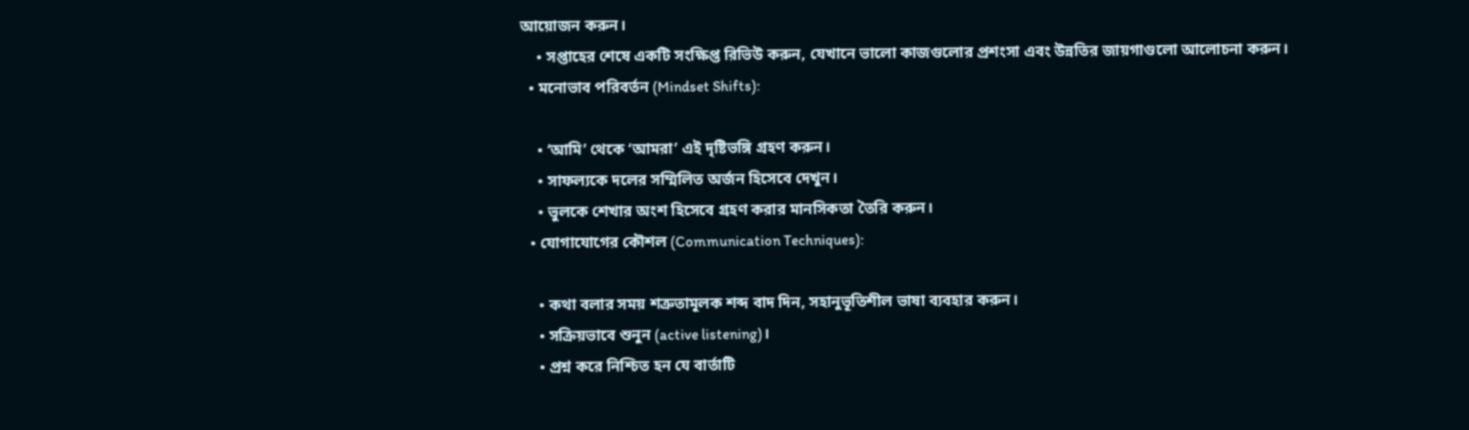আয়োজন করুন।
    • সপ্তাহের শেষে একটি সংক্ষিপ্ত রিভিউ করুন, যেখানে ভালো কাজগুলোর প্রশংসা এবং উন্নতির জায়গাগুলো আলোচনা করুন।
  • মনোভাব পরিবর্তন (Mindset Shifts):

    • ‘আমি’ থেকে ‘আমরা’ এই দৃষ্টিভঙ্গি গ্রহণ করুন।
    • সাফল্যকে দলের সম্মিলিত অর্জন হিসেবে দেখুন।
    • ভুলকে শেখার অংশ হিসেবে গ্রহণ করার মানসিকতা তৈরি করুন।
  • যোগাযোগের কৌশল (Communication Techniques):

    • কথা বলার সময় শত্রুতামূলক শব্দ বাদ দিন, সহানুভূতিশীল ভাষা ব্যবহার করুন।
    • সক্রিয়ভাবে শুনুন (active listening)।
    • প্রশ্ন করে নিশ্চিত হন যে বার্তাটি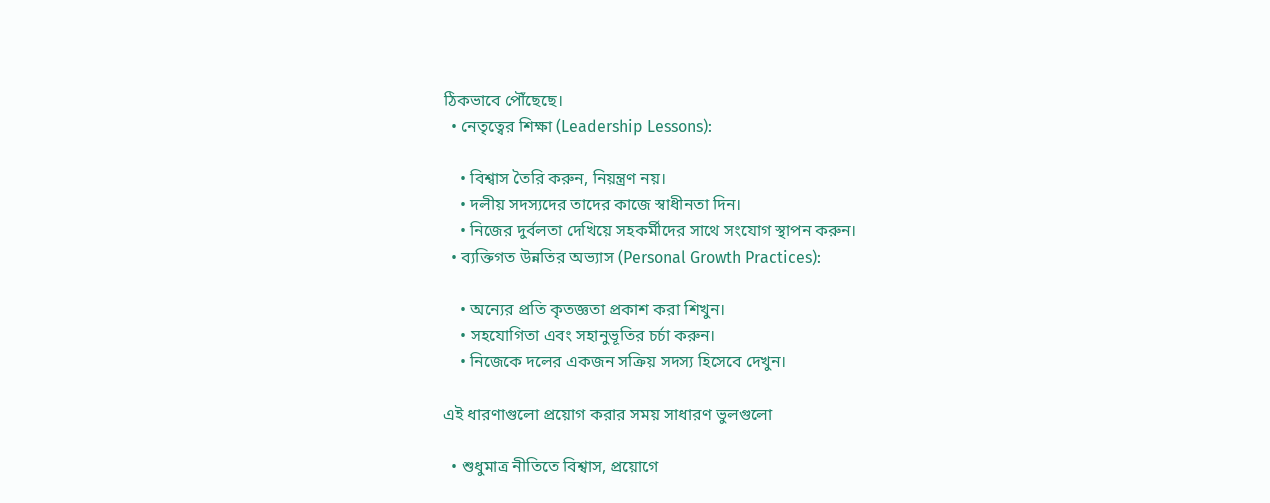ঠিকভাবে পৌঁছেছে।
  • নেতৃত্বের শিক্ষা (Leadership Lessons):

    • বিশ্বাস তৈরি করুন, নিয়ন্ত্রণ নয়।
    • দলীয় সদস্যদের তাদের কাজে স্বাধীনতা দিন।
    • নিজের দুর্বলতা দেখিয়ে সহকর্মীদের সাথে সংযোগ স্থাপন করুন।
  • ব্যক্তিগত উন্নতির অভ্যাস (Personal Growth Practices):

    • অন্যের প্রতি কৃতজ্ঞতা প্রকাশ করা শিখুন।
    • সহযোগিতা এবং সহানুভূতির চর্চা করুন।
    • নিজেকে দলের একজন সক্রিয় সদস্য হিসেবে দেখুন।

এই ধারণাগুলো প্রয়োগ করার সময় সাধারণ ভুলগুলো

  • শুধুমাত্র নীতিতে বিশ্বাস, প্রয়োগে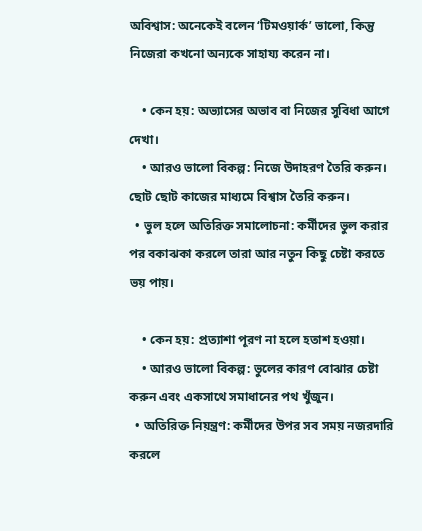অবিশ্বাস: অনেকেই বলেন ‘টিমওয়ার্ক’ ভালো, কিন্তু নিজেরা কখনো অন্যকে সাহায্য করেন না।

    • কেন হয়: অভ্যাসের অভাব বা নিজের সুবিধা আগে দেখা।
    • আরও ভালো বিকল্প: নিজে উদাহরণ তৈরি করুন। ছোট ছোট কাজের মাধ্যমে বিশ্বাস তৈরি করুন।
  • ভুল হলে অতিরিক্ত সমালোচনা: কর্মীদের ভুল করার পর বকাঝকা করলে তারা আর নতুন কিছু চেষ্টা করতে ভয় পায়।

    • কেন হয়: প্রত্যাশা পূরণ না হলে হতাশ হওয়া।
    • আরও ভালো বিকল্প: ভুলের কারণ বোঝার চেষ্টা করুন এবং একসাথে সমাধানের পথ খুঁজুন।
  • অতিরিক্ত নিয়ন্ত্রণ: কর্মীদের উপর সব সময় নজরদারি করলে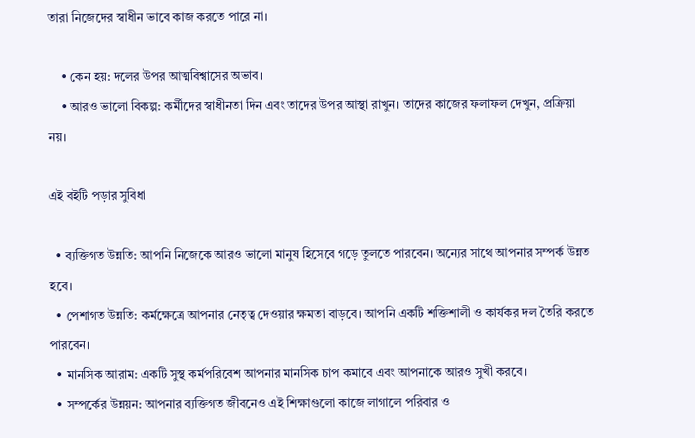তারা নিজেদের স্বাধীন ভাবে কাজ করতে পারে না।

    • কেন হয়: দলের উপর আত্মবিশ্বাসের অভাব।
    • আরও ভালো বিকল্প: কর্মীদের স্বাধীনতা দিন এবং তাদের উপর আস্থা রাখুন। তাদের কাজের ফলাফল দেখুন, প্রক্রিয়া নয়।

এই বইটি পড়ার সুবিধা

  • ব্যক্তিগত উন্নতি: আপনি নিজেকে আরও ভালো মানুষ হিসেবে গড়ে তুলতে পারবেন। অন্যের সাথে আপনার সম্পর্ক উন্নত হবে।
  • পেশাগত উন্নতি: কর্মক্ষেত্রে আপনার নেতৃত্ব দেওয়ার ক্ষমতা বাড়বে। আপনি একটি শক্তিশালী ও কার্যকর দল তৈরি করতে পারবেন।
  • মানসিক আরাম: একটি সুস্থ কর্মপরিবেশ আপনার মানসিক চাপ কমাবে এবং আপনাকে আরও সুখী করবে।
  • সম্পর্কের উন্নয়ন: আপনার ব্যক্তিগত জীবনেও এই শিক্ষাগুলো কাজে লাগালে পরিবার ও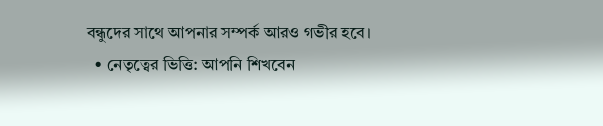বন্ধুদের সাথে আপনার সম্পর্ক আরও গভীর হবে।
  • নেতৃত্বের ভিত্তি: আপনি শিখবেন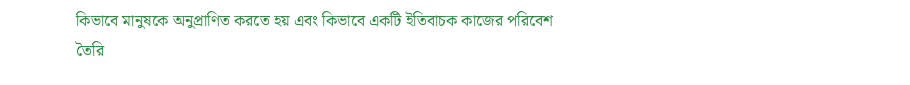কিভাবে মানুষকে অনুপ্রাণিত করতে হয় এবং কিভাবে একটি ইতিবাচক কাজের পরিবেশ তৈরি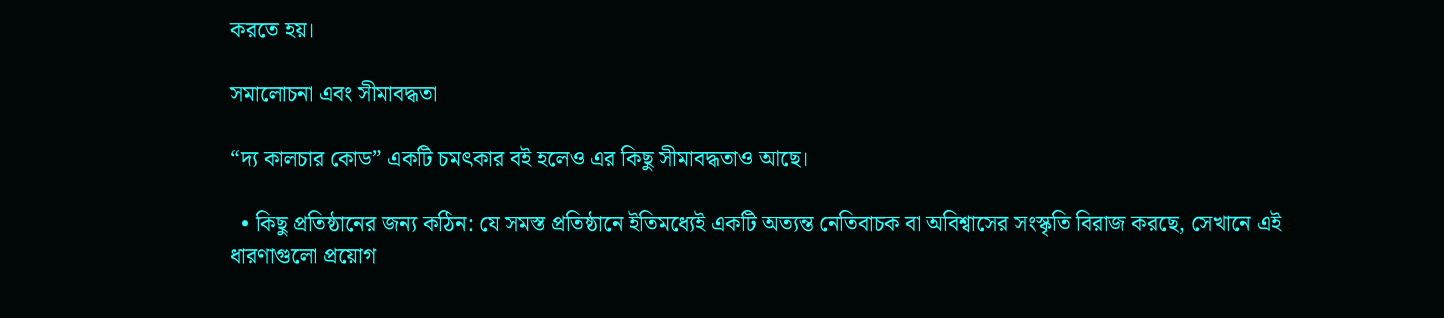করতে হয়।

সমালোচনা এবং সীমাবদ্ধতা

“দ্য কালচার কোড” একটি চমৎকার বই হলেও এর কিছু সীমাবদ্ধতাও আছে।

  • কিছু প্রতিষ্ঠানের জন্য কঠিন: যে সমস্ত প্রতিষ্ঠানে ইতিমধ্যেই একটি অত্যন্ত নেতিবাচক বা অবিশ্বাসের সংস্কৃতি বিরাজ করছে, সেখানে এই ধারণাগুলো প্রয়োগ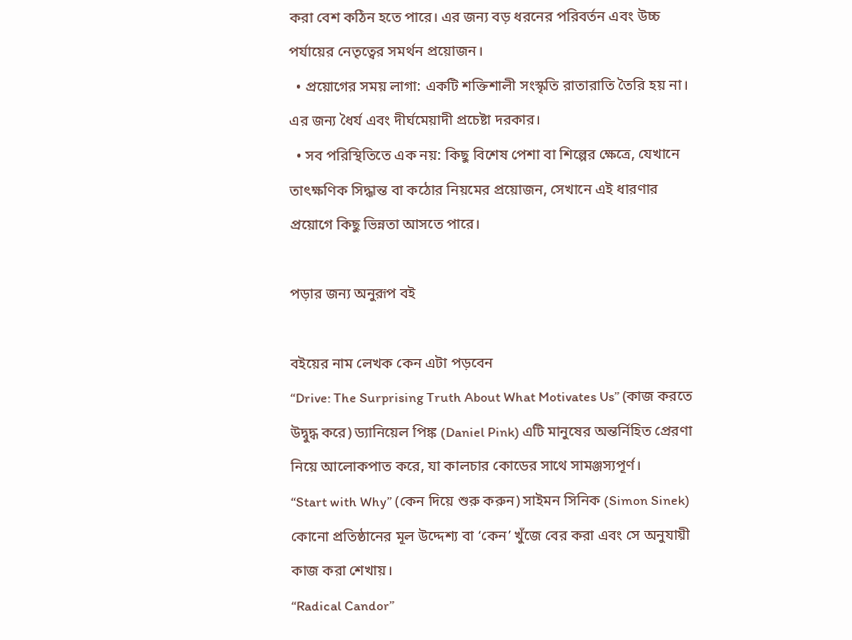করা বেশ কঠিন হতে পারে। এর জন্য বড় ধরনের পরিবর্তন এবং উচ্চ পর্যায়ের নেতৃত্বের সমর্থন প্রয়োজন।
  • প্রয়োগের সময় লাগা: একটি শক্তিশালী সংস্কৃতি রাতারাতি তৈরি হয় না। এর জন্য ধৈর্য এবং দীর্ঘমেয়াদী প্রচেষ্টা দরকার।
  • সব পরিস্থিতিতে এক নয়: কিছু বিশেষ পেশা বা শিল্পের ক্ষেত্রে, যেখানে তাৎক্ষণিক সিদ্ধান্ত বা কঠোর নিয়মের প্রয়োজন, সেখানে এই ধারণার প্রয়োগে কিছু ভিন্নতা আসতে পারে।

পড়ার জন্য অনুরূপ বই

বইয়ের নাম লেখক কেন এটা পড়বেন
“Drive: The Surprising Truth About What Motivates Us” (কাজ করতে উদ্বুদ্ধ করে) ড্যানিয়েল পিঙ্ক (Daniel Pink) এটি মানুষের অন্তর্নিহিত প্রেরণা নিয়ে আলোকপাত করে, যা কালচার কোডের সাথে সামঞ্জস্যপূর্ণ।
“Start with Why” (কেন দিয়ে শুরু করুন) সাইমন সিনিক (Simon Sinek) কোনো প্রতিষ্ঠানের মূল উদ্দেশ্য বা ‘কেন’ খুঁজে বের করা এবং সে অনুযায়ী কাজ করা শেখায়।
“Radical Candor”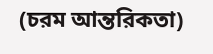(চরম আন্তরিকতা)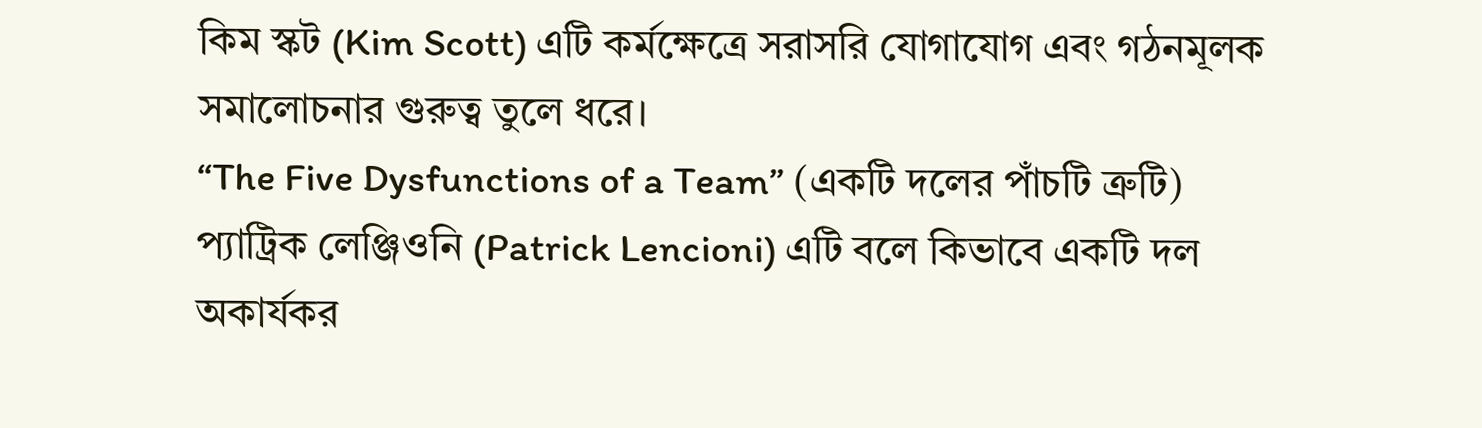কিম স্কট (Kim Scott) এটি কর্মক্ষেত্রে সরাসরি যোগাযোগ এবং গঠনমূলক সমালোচনার গুরুত্ব তুলে ধরে।
“The Five Dysfunctions of a Team” (একটি দলের পাঁচটি ত্রুটি) প্যাট্রিক লেঞ্জিওনি (Patrick Lencioni) এটি বলে কিভাবে একটি দল অকার্যকর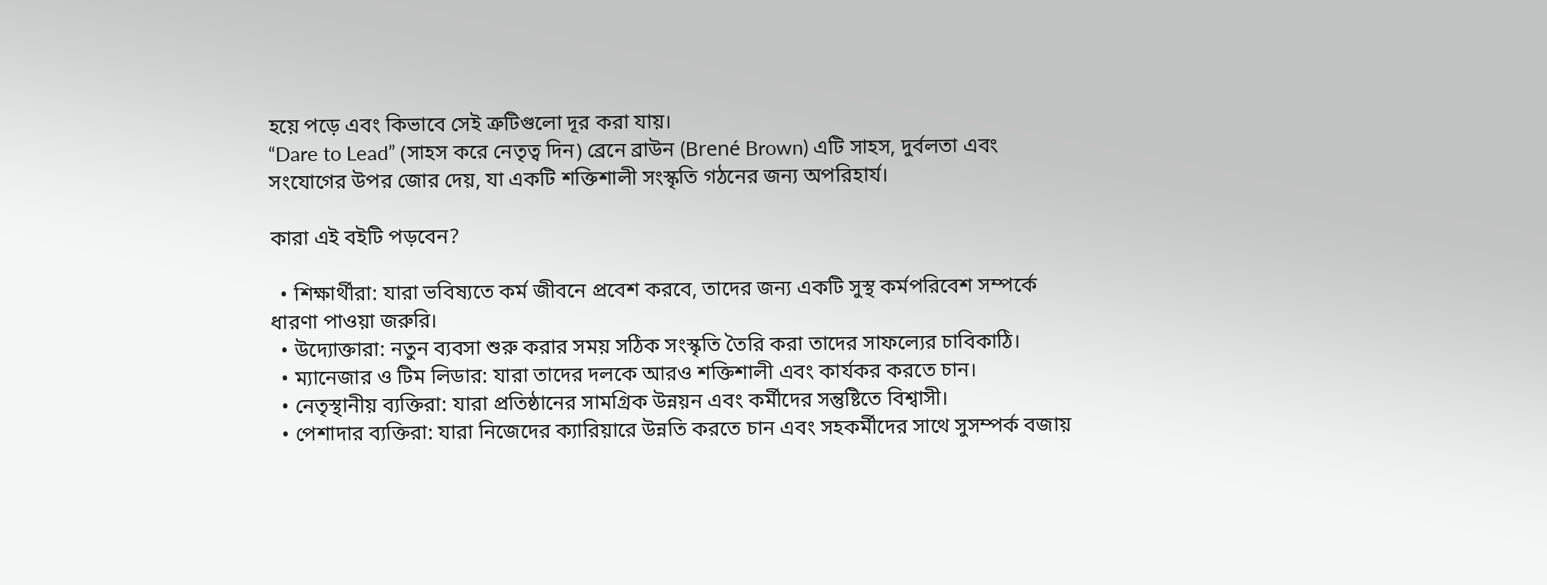হয়ে পড়ে এবং কিভাবে সেই ত্রুটিগুলো দূর করা যায়।
“Dare to Lead” (সাহস করে নেতৃত্ব দিন) ব্রেনে ব্রাউন (Brené Brown) এটি সাহস, দুর্বলতা এবং সংযোগের উপর জোর দেয়, যা একটি শক্তিশালী সংস্কৃতি গঠনের জন্য অপরিহার্য।

কারা এই বইটি পড়বেন?

  • শিক্ষার্থীরা: যারা ভবিষ্যতে কর্ম জীবনে প্রবেশ করবে, তাদের জন্য একটি সুস্থ কর্মপরিবেশ সম্পর্কে ধারণা পাওয়া জরুরি।
  • উদ্যোক্তারা: নতুন ব্যবসা শুরু করার সময় সঠিক সংস্কৃতি তৈরি করা তাদের সাফল্যের চাবিকাঠি।
  • ম্যানেজার ও টিম লিডার: যারা তাদের দলকে আরও শক্তিশালী এবং কার্যকর করতে চান।
  • নেতৃস্থানীয় ব্যক্তিরা: যারা প্রতিষ্ঠানের সামগ্রিক উন্নয়ন এবং কর্মীদের সন্তুষ্টিতে বিশ্বাসী।
  • পেশাদার ব্যক্তিরা: যারা নিজেদের ক্যারিয়ারে উন্নতি করতে চান এবং সহকর্মীদের সাথে সুসম্পর্ক বজায়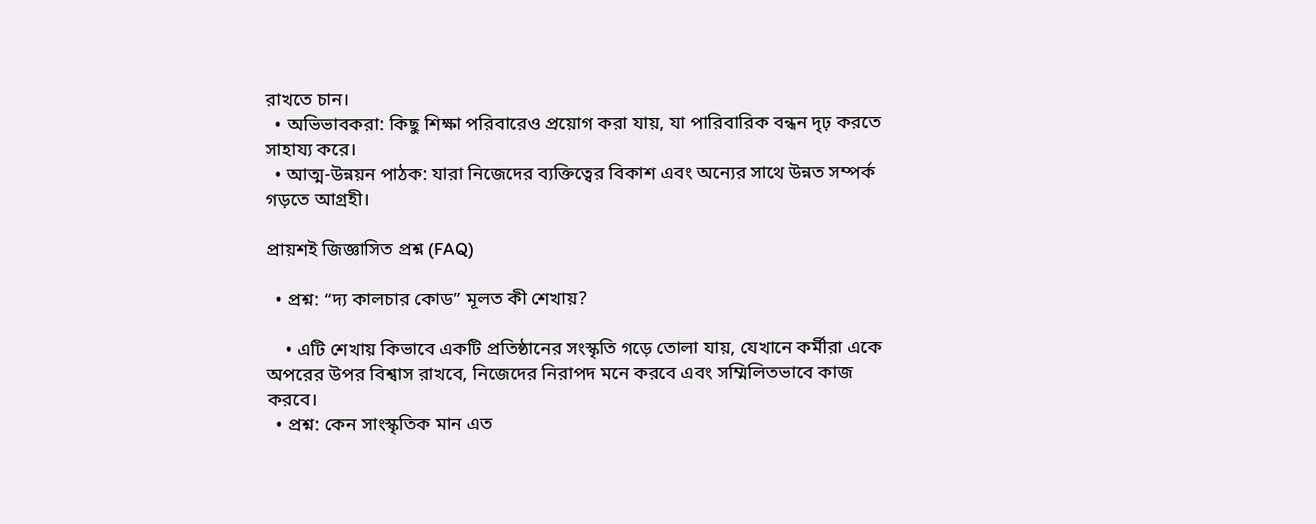রাখতে চান।
  • অভিভাবকরা: কিছু শিক্ষা পরিবারেও প্রয়োগ করা যায়, যা পারিবারিক বন্ধন দৃঢ় করতে সাহায্য করে।
  • আত্ম-উন্নয়ন পাঠক: যারা নিজেদের ব্যক্তিত্বের বিকাশ এবং অন্যের সাথে উন্নত সম্পর্ক গড়তে আগ্রহী।

প্রায়শই জিজ্ঞাসিত প্রশ্ন (FAQ)

  • প্রশ্ন: “দ্য কালচার কোড” মূলত কী শেখায়?

    • এটি শেখায় কিভাবে একটি প্রতিষ্ঠানের সংস্কৃতি গড়ে তোলা যায়, যেখানে কর্মীরা একে অপরের উপর বিশ্বাস রাখবে, নিজেদের নিরাপদ মনে করবে এবং সম্মিলিতভাবে কাজ করবে।
  • প্রশ্ন: কেন সাংস্কৃতিক মান এত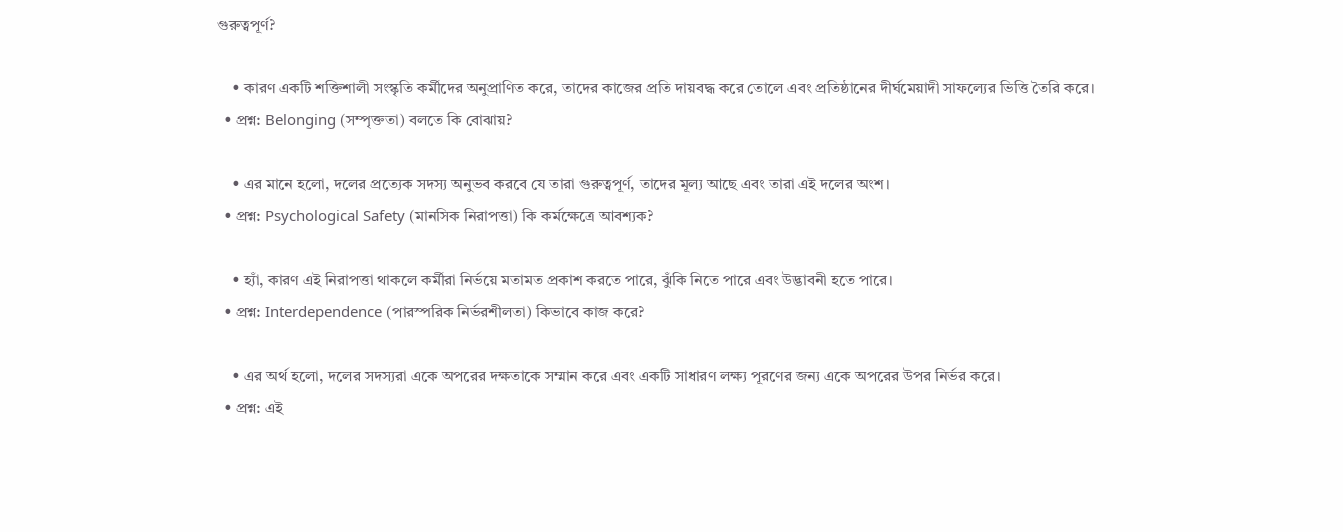গুরুত্বপূর্ণ?

    • কারণ একটি শক্তিশালী সংস্কৃতি কর্মীদের অনুপ্রাণিত করে, তাদের কাজের প্রতি দায়বদ্ধ করে তোলে এবং প্রতিষ্ঠানের দীর্ঘমেয়াদী সাফল্যের ভিত্তি তৈরি করে।
  • প্রশ্ন: Belonging (সম্পৃক্ততা) বলতে কি বোঝায়?

    • এর মানে হলো, দলের প্রত্যেক সদস্য অনুভব করবে যে তারা গুরুত্বপূর্ণ, তাদের মূল্য আছে এবং তারা এই দলের অংশ।
  • প্রশ্ন: Psychological Safety (মানসিক নিরাপত্তা) কি কর্মক্ষেত্রে আবশ্যক?

    • হ্যাঁ, কারণ এই নিরাপত্তা থাকলে কর্মীরা নির্ভয়ে মতামত প্রকাশ করতে পারে, ঝুঁকি নিতে পারে এবং উদ্ভাবনী হতে পারে।
  • প্রশ্ন: Interdependence (পারস্পরিক নির্ভরশীলতা) কিভাবে কাজ করে?

    • এর অর্থ হলো, দলের সদস্যরা একে অপরের দক্ষতাকে সম্মান করে এবং একটি সাধারণ লক্ষ্য পূরণের জন্য একে অপরের উপর নির্ভর করে।
  • প্রশ্ন: এই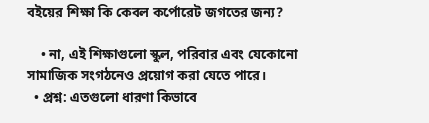বইয়ের শিক্ষা কি কেবল কর্পোরেট জগতের জন্য?

    • না, এই শিক্ষাগুলো স্কুল, পরিবার এবং যেকোনো সামাজিক সংগঠনেও প্রয়োগ করা যেতে পারে।
  • প্রশ্ন: এতগুলো ধারণা কিভাবে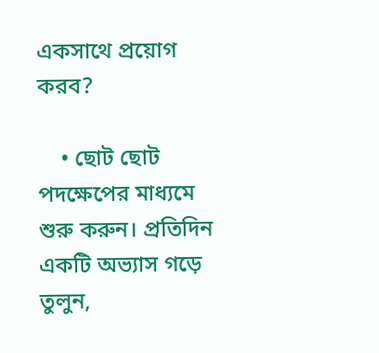একসাথে প্রয়োগ করব?

    • ছোট ছোট পদক্ষেপের মাধ্যমে শুরু করুন। প্রতিদিন একটি অভ্যাস গড়ে তুলুন,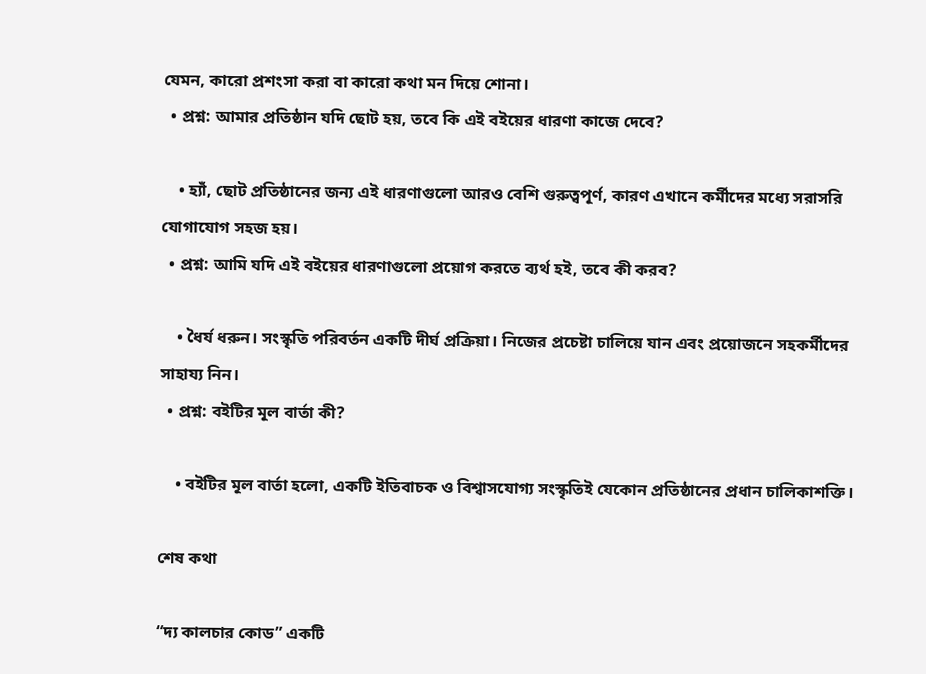যেমন, কারো প্রশংসা করা বা কারো কথা মন দিয়ে শোনা।
  • প্রশ্ন: আমার প্রতিষ্ঠান যদি ছোট হয়, তবে কি এই বইয়ের ধারণা কাজে দেবে?

    • হ্যাঁ, ছোট প্রতিষ্ঠানের জন্য এই ধারণাগুলো আরও বেশি গুরুত্বপূর্ণ, কারণ এখানে কর্মীদের মধ্যে সরাসরি যোগাযোগ সহজ হয়।
  • প্রশ্ন: আমি যদি এই বইয়ের ধারণাগুলো প্রয়োগ করতে ব্যর্থ হই, তবে কী করব?

    • ধৈর্য ধরুন। সংস্কৃতি পরিবর্তন একটি দীর্ঘ প্রক্রিয়া। নিজের প্রচেষ্টা চালিয়ে যান এবং প্রয়োজনে সহকর্মীদের সাহায্য নিন।
  • প্রশ্ন: বইটির মূল বার্তা কী?

    • বইটির মূল বার্তা হলো, একটি ইতিবাচক ও বিশ্বাসযোগ্য সংস্কৃতিই যেকোন প্রতিষ্ঠানের প্রধান চালিকাশক্তি।

শেষ কথা

“দ্য কালচার কোড” একটি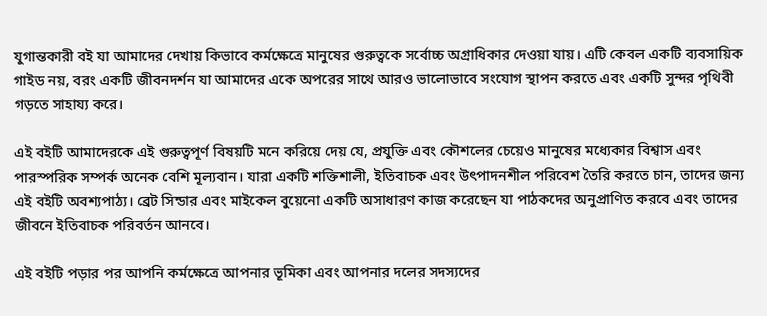যুগান্তকারী বই যা আমাদের দেখায় কিভাবে কর্মক্ষেত্রে মানুষের গুরুত্বকে সর্বোচ্চ অগ্রাধিকার দেওয়া যায়। এটি কেবল একটি ব্যবসায়িক গাইড নয়, বরং একটি জীবনদর্শন যা আমাদের একে অপরের সাথে আরও ভালোভাবে সংযোগ স্থাপন করতে এবং একটি সুন্দর পৃথিবী গড়তে সাহায্য করে।

এই বইটি আমাদেরকে এই গুরুত্বপূর্ণ বিষয়টি মনে করিয়ে দেয় যে, প্রযুক্তি এবং কৌশলের চেয়েও মানুষের মধ্যেকার বিশ্বাস এবং পারস্পরিক সম্পর্ক অনেক বেশি মূল্যবান। যারা একটি শক্তিশালী, ইতিবাচক এবং উৎপাদনশীল পরিবেশ তৈরি করতে চান, তাদের জন্য এই বইটি অবশ্যপাঠ্য। ব্রেট সিন্ডার এবং মাইকেল বুয়েনো একটি অসাধারণ কাজ করেছেন যা পাঠকদের অনুপ্রাণিত করবে এবং তাদের জীবনে ইতিবাচক পরিবর্তন আনবে।

এই বইটি পড়ার পর আপনি কর্মক্ষেত্রে আপনার ভূমিকা এবং আপনার দলের সদস্যদের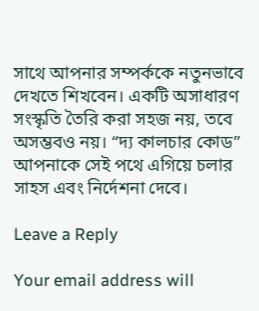সাথে আপনার সম্পর্ককে নতুনভাবে দেখতে শিখবেন। একটি অসাধারণ সংস্কৃতি তৈরি করা সহজ নয়, তবে অসম্ভবও নয়। “দ্য কালচার কোড” আপনাকে সেই পথে এগিয়ে চলার সাহস এবং নির্দেশনা দেবে।

Leave a Reply

Your email address will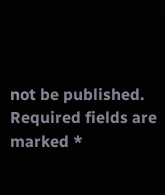not be published. Required fields are marked *